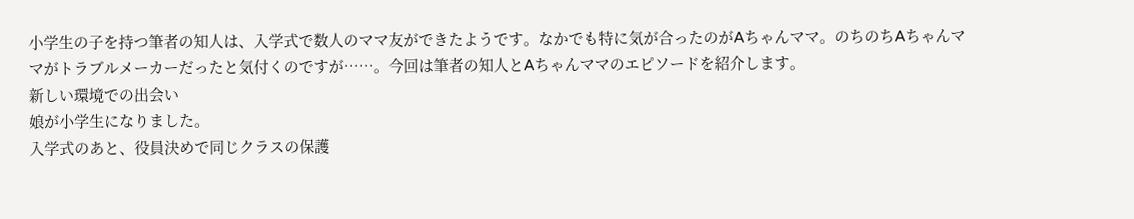小学生の子を持つ筆者の知人は、入学式で数人のママ友ができたようです。なかでも特に気が合ったのがAちゃんママ。のちのちAちゃんママがトラブルメーカーだったと気付くのですが……。今回は筆者の知人とAちゃんママのエピソードを紹介します。
新しい環境での出会い
娘が小学生になりました。
入学式のあと、役員決めで同じクラスの保護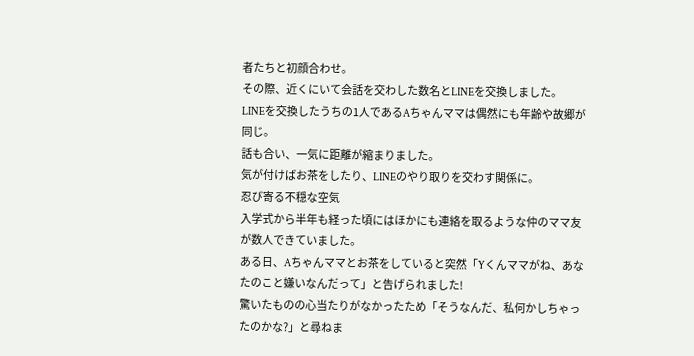者たちと初顔合わせ。
その際、近くにいて会話を交わした数名とLINEを交換しました。
LINEを交換したうちの1人であるAちゃんママは偶然にも年齢や故郷が同じ。
話も合い、一気に距離が縮まりました。
気が付けばお茶をしたり、LINEのやり取りを交わす関係に。
忍び寄る不穏な空気
入学式から半年も経った頃にはほかにも連絡を取るような仲のママ友が数人できていました。
ある日、Aちゃんママとお茶をしていると突然「Yくんママがね、あなたのこと嫌いなんだって」と告げられました!
驚いたものの心当たりがなかったため「そうなんだ、私何かしちゃったのかな?」と尋ねま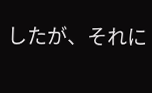したが、それに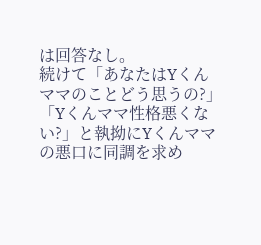は回答なし。
続けて「あなたはYくんママのことどう思うの?」「Yくんママ性格悪くない?」と執拗にYくんママの悪口に同調を求め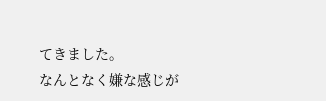てきました。
なんとなく嫌な感じが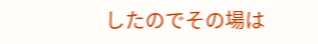したのでその場は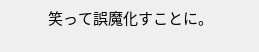笑って誤魔化すことに。